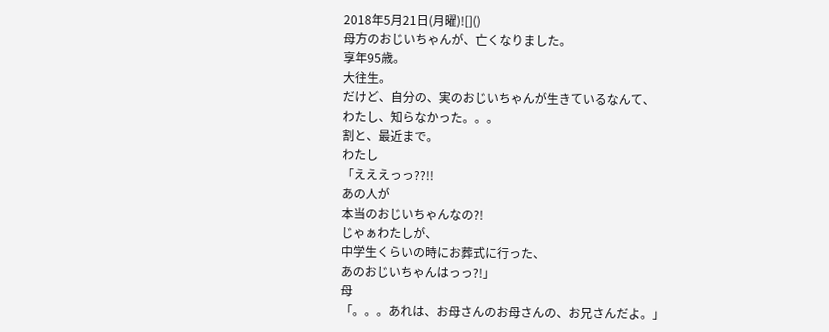2018年5月21日(月曜)![]()
母方のおじいちゃんが、亡くなりました。
享年95歳。
大往生。
だけど、自分の、実のおじいちゃんが生きているなんて、
わたし、知らなかった。。。
割と、最近まで。
わたし
「えええっっ??!!
あの人が
本当のおじいちゃんなの?!
じゃぁわたしが、
中学生くらいの時にお葬式に行った、
あのおじいちゃんはっっ?!」
母
「。。。あれは、お母さんのお母さんの、お兄さんだよ。」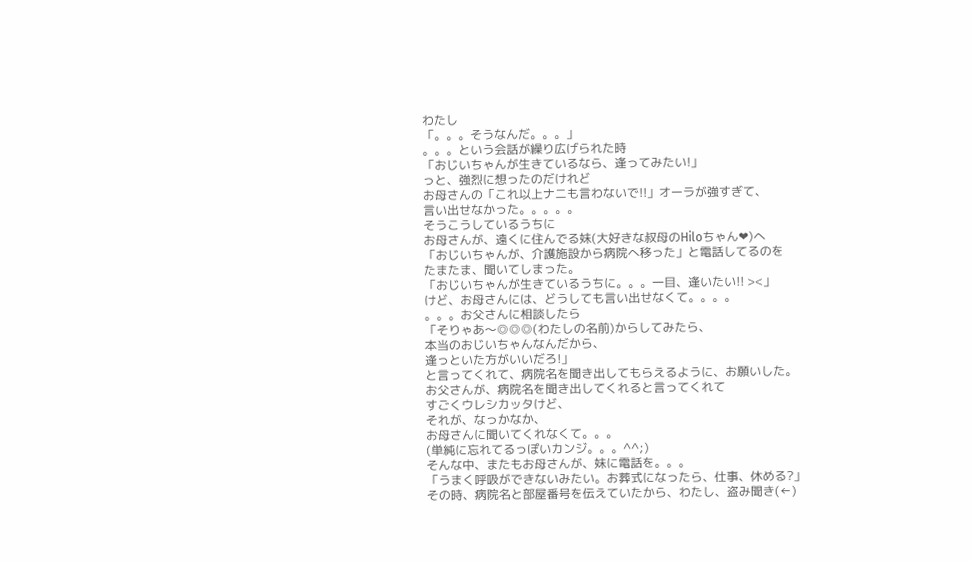わたし
「。。。そうなんだ。。。」
。。。という会話が繰り広げられた時
「おじいちゃんが生きているなら、逢ってみたい!」
っと、強烈に想ったのだけれど
お母さんの「これ以上ナニも言わないで!!」オーラが強すぎて、
言い出せなかった。。。。。
そうこうしているうちに
お母さんが、遠くに住んでる妹(大好きな叔母のHiloちゃん❤)へ
「おじいちゃんが、介護施設から病院へ移った」と電話してるのを
たまたま、聞いてしまった。
「おじいちゃんが生きているうちに。。。一目、逢いたい!! ><」
けど、お母さんには、どうしても言い出せなくて。。。。
。。。お父さんに相談したら
「そりゃあ〜◎◎◎(わたしの名前)からしてみたら、
本当のおじいちゃんなんだから、
逢っといた方がいいだろ!」
と言ってくれて、病院名を聞き出してもらえるように、お願いした。
お父さんが、病院名を聞き出してくれると言ってくれて
すごくウレシカッタけど、
それが、なっかなか、
お母さんに聞いてくれなくて。。。
(単純に忘れてるっぽいカンジ。。。^^;)
そんな中、またもお母さんが、妹に電話を。。。
「うまく呼吸ができないみたい。お葬式になったら、仕事、休める?」
その時、病院名と部屋番号を伝えていたから、わたし、盗み聞き(←)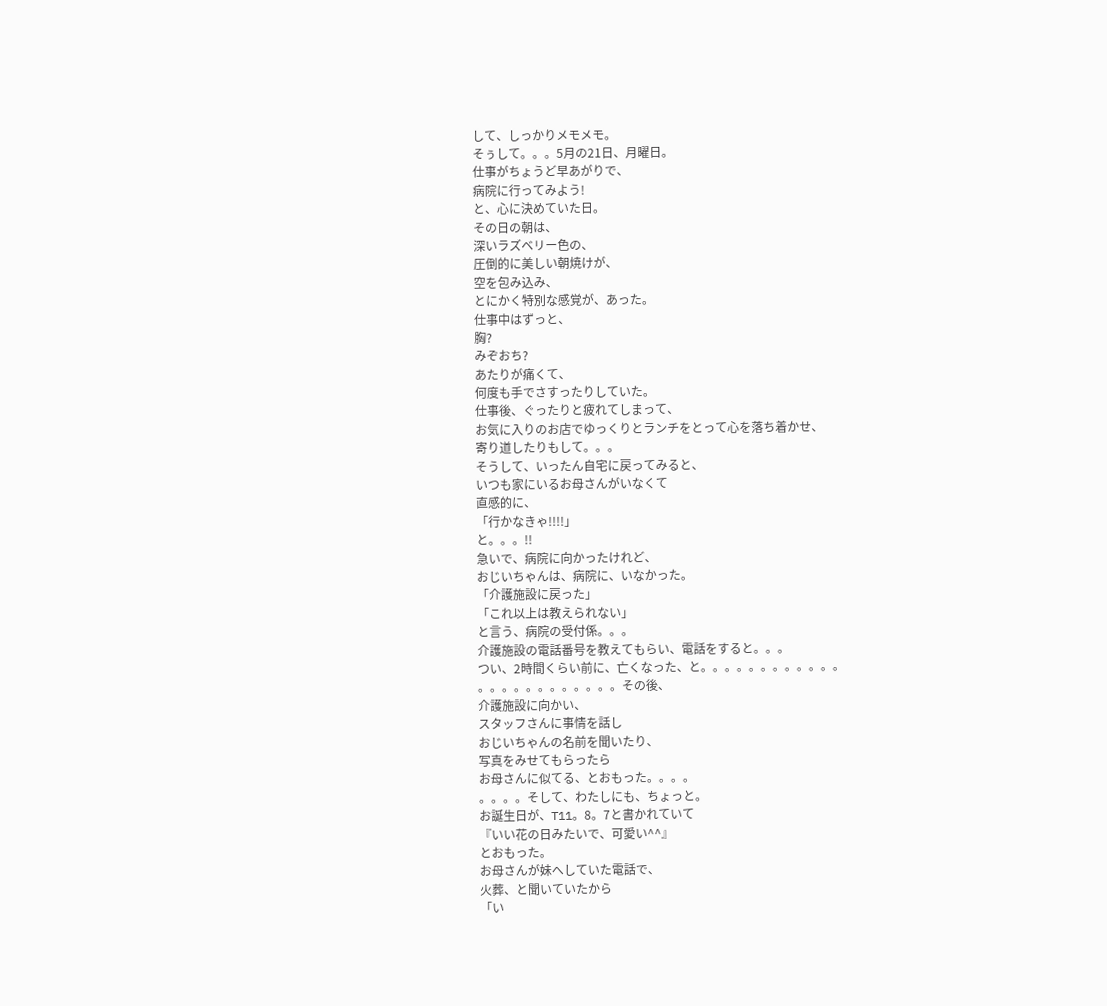して、しっかりメモメモ。
そぅして。。。5月の21日、月曜日。
仕事がちょうど早あがりで、
病院に行ってみよう!
と、心に決めていた日。
その日の朝は、
深いラズベリー色の、
圧倒的に美しい朝焼けが、
空を包み込み、
とにかく特別な感覚が、あった。
仕事中はずっと、
胸?
みぞおち?
あたりが痛くて、
何度も手でさすったりしていた。
仕事後、ぐったりと疲れてしまって、
お気に入りのお店でゆっくりとランチをとって心を落ち着かせ、
寄り道したりもして。。。
そうして、いったん自宅に戻ってみると、
いつも家にいるお母さんがいなくて
直感的に、
「行かなきゃ!!!!」
と。。。!!
急いで、病院に向かったけれど、
おじいちゃんは、病院に、いなかった。
「介護施設に戻った」
「これ以上は教えられない」
と言う、病院の受付係。。。
介護施設の電話番号を教えてもらい、電話をすると。。。
つい、2時間くらい前に、亡くなった、と。。。。。。。。。。。。
。。。。。。。。。。。。その後、
介護施設に向かい、
スタッフさんに事情を話し
おじいちゃんの名前を聞いたり、
写真をみせてもらったら
お母さんに似てる、とおもった。。。。
。。。。そして、わたしにも、ちょっと。
お誕生日が、T11。8。7と書かれていて
『いい花の日みたいで、可愛い^^』
とおもった。
お母さんが妹へしていた電話で、
火葬、と聞いていたから
「い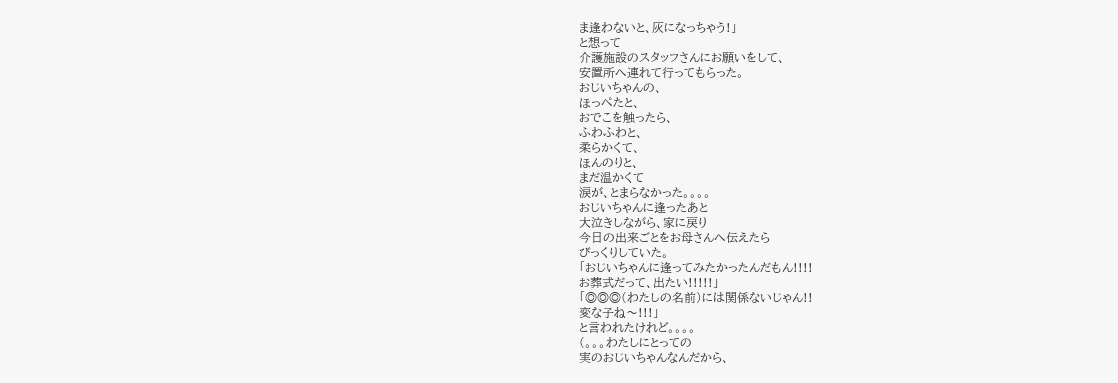ま逢わないと、灰になっちゃう!」
と想って
介護施設のスタッフさんにお願いをして、
安置所へ連れて行ってもらった。
おじいちゃんの、
ほっぺたと、
おでこを触ったら、
ふわふわと、
柔らかくて、
ほんのりと、
まだ温かくて
涙が、とまらなかった。。。。
おじいちゃんに逢ったあと
大泣きしながら、家に戻り
今日の出来ごとをお母さんへ伝えたら
びっくりしていた。
「おじいちゃんに逢ってみたかったんだもん!!!!
お葬式だって、出たい!!!!!」
「◎◎◎(わたしの名前)には関係ないじゃん!!
変な子ね〜!!!」
と言われたけれど。。。。
(。。。わたしにとっての
実のおじいちゃんなんだから、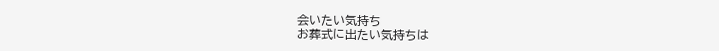会いたい気持ち
お葬式に出たい気持ちは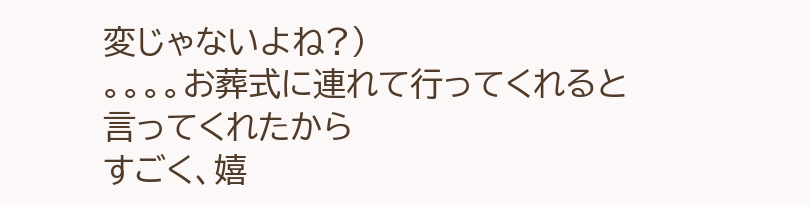変じゃないよね?)
。。。。お葬式に連れて行ってくれると
言ってくれたから
すごく、嬉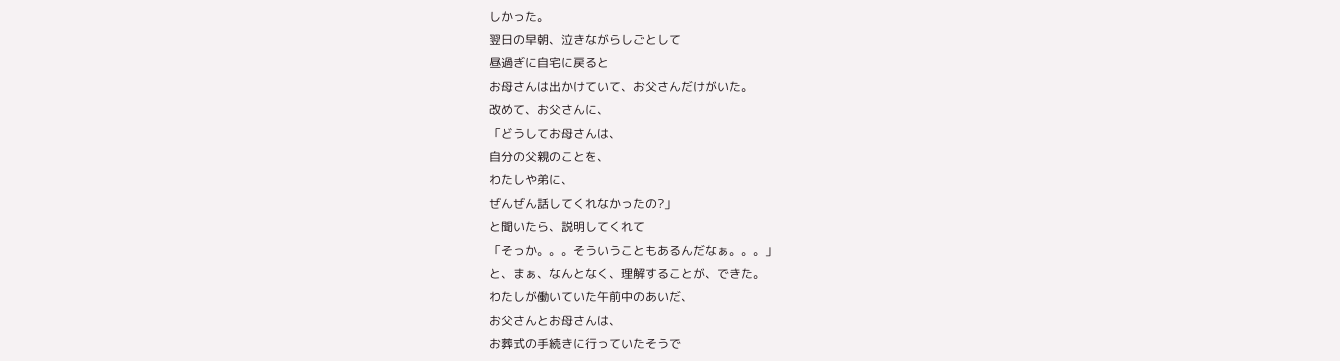しかった。
翌日の早朝、泣きながらしごとして
昼過ぎに自宅に戻ると
お母さんは出かけていて、お父さんだけがいた。
改めて、お父さんに、
「どうしてお母さんは、
自分の父親のことを、
わたしや弟に、
ぜんぜん話してくれなかったの?」
と聞いたら、説明してくれて
「そっか。。。そういうこともあるんだなぁ。。。」
と、まぁ、なんとなく、理解することが、できた。
わたしが働いていた午前中のあいだ、
お父さんとお母さんは、
お葬式の手続きに行っていたそうで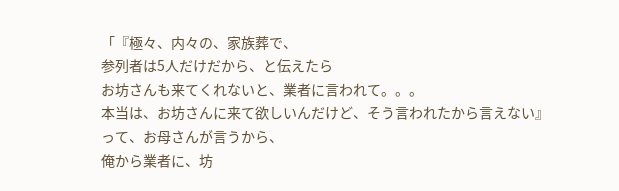「『極々、内々の、家族葬で、
参列者は5人だけだから、と伝えたら
お坊さんも来てくれないと、業者に言われて。。。
本当は、お坊さんに来て欲しいんだけど、そう言われたから言えない』
って、お母さんが言うから、
俺から業者に、坊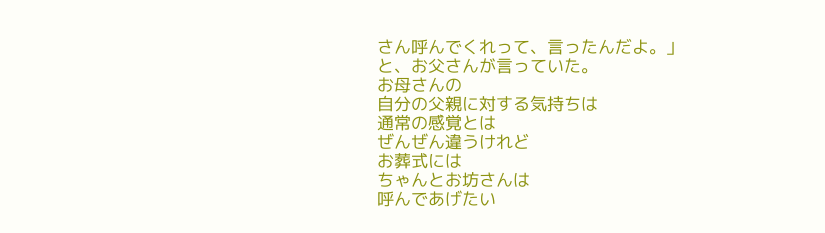さん呼んでくれって、言ったんだよ。」
と、お父さんが言っていた。
お母さんの
自分の父親に対する気持ちは
通常の感覚とは
ぜんぜん違うけれど
お葬式には
ちゃんとお坊さんは
呼んであげたい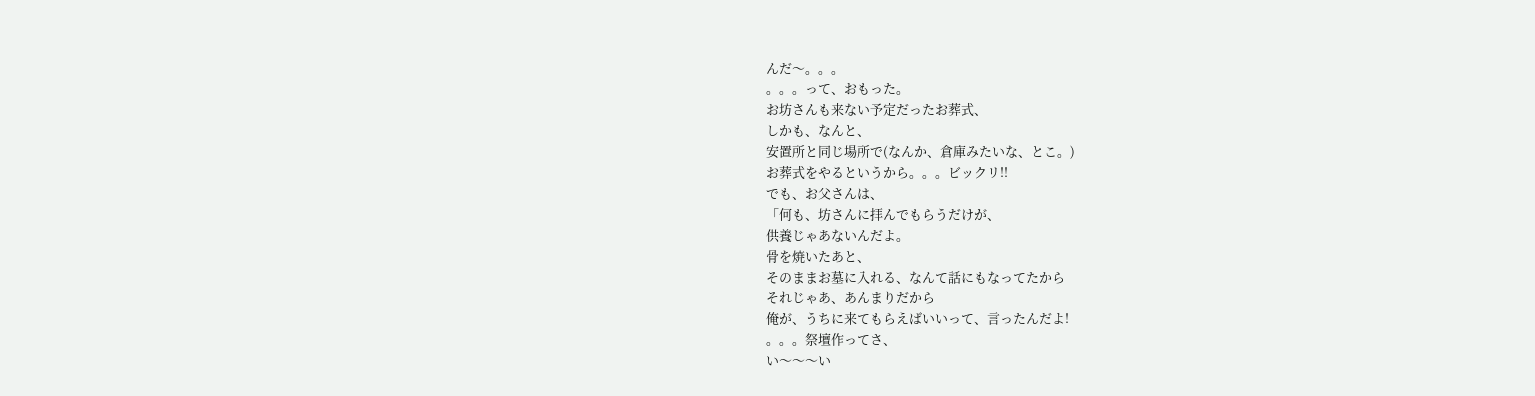んだ〜。。。
。。。って、おもった。
お坊さんも来ない予定だったお葬式、
しかも、なんと、
安置所と同じ場所で(なんか、倉庫みたいな、とこ。)
お葬式をやるというから。。。ビックリ!!
でも、お父さんは、
「何も、坊さんに拝んでもらうだけが、
供養じゃあないんだよ。
骨を焼いたあと、
そのままお墓に入れる、なんて話にもなってたから
それじゃあ、あんまりだから
俺が、うちに来てもらえばいいって、言ったんだよ!
。。。祭壇作ってさ、
い〜〜〜い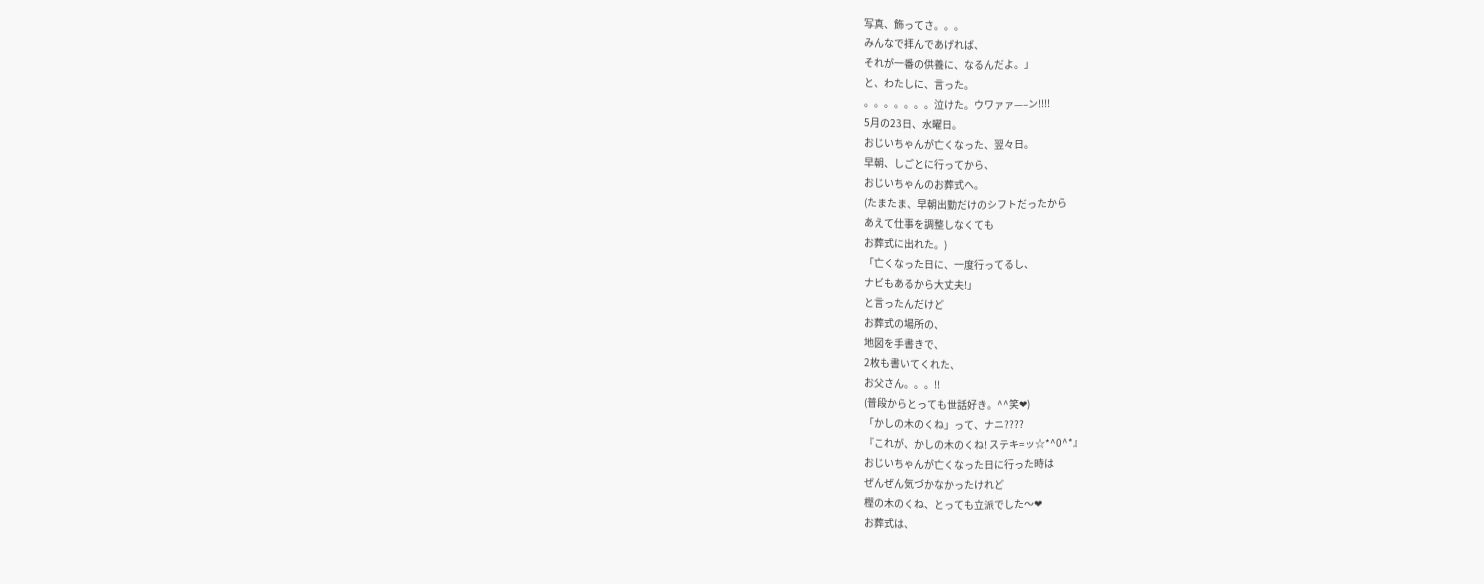写真、飾ってさ。。。
みんなで拝んであげれば、
それが一番の供養に、なるんだよ。」
と、わたしに、言った。
。。。。。。。泣けた。ウワァァ—–ン!!!!
5月の23日、水曜日。
おじいちゃんが亡くなった、翌々日。
早朝、しごとに行ってから、
おじいちゃんのお葬式へ。
(たまたま、早朝出勤だけのシフトだったから
あえて仕事を調整しなくても
お葬式に出れた。)
「亡くなった日に、一度行ってるし、
ナビもあるから大丈夫!」
と言ったんだけど
お葬式の場所の、
地図を手書きで、
2枚も書いてくれた、
お父さん。。。!!
(普段からとっても世話好き。^^笑❤)
「かしの木のくね」って、ナニ????
『これが、かしの木のくね! ステキ=ッ☆*^0^*』
おじいちゃんが亡くなった日に行った時は
ぜんぜん気づかなかったけれど
樫の木のくね、とっても立派でした〜❤
お葬式は、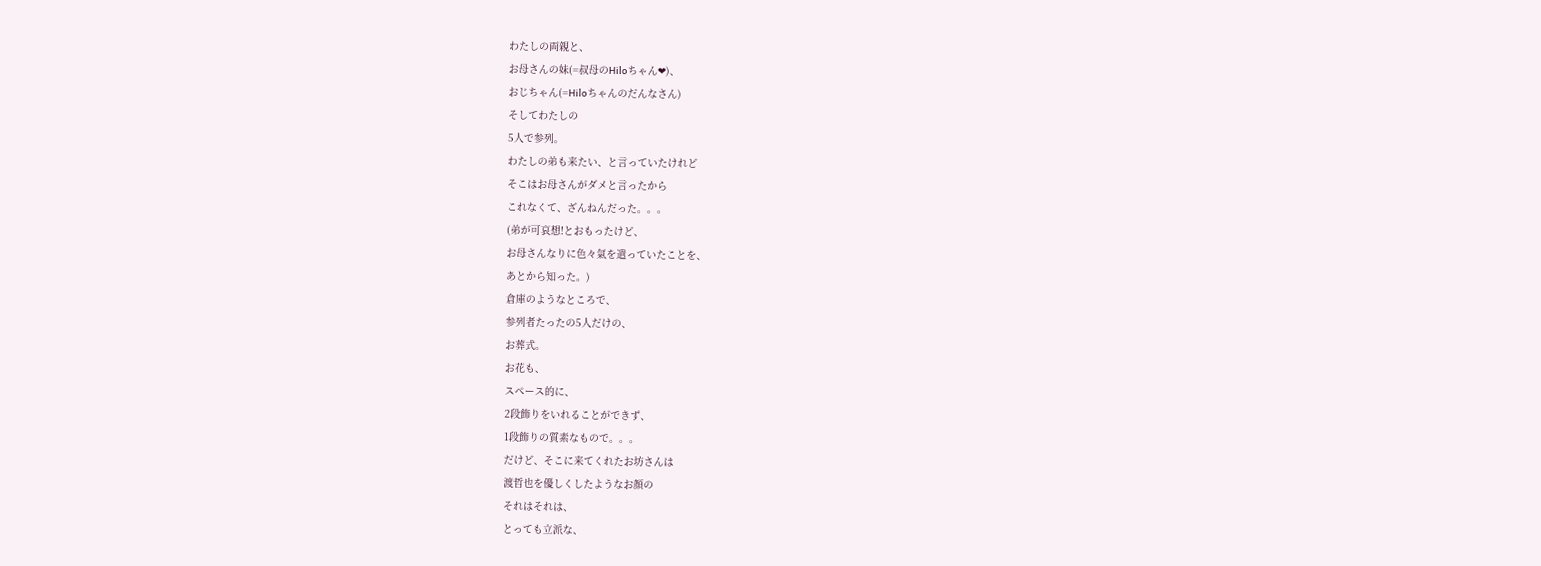わたしの両親と、
お母さんの妹(=叔母のHiloちゃん❤)、
おじちゃん(=Hiloちゃんのだんなさん)
そしてわたしの
5人で参列。
わたしの弟も来たい、と言っていたけれど
そこはお母さんがダメと言ったから
これなくて、ざんねんだった。。。
(弟が可哀想!とおもったけど、
お母さんなりに色々氣を遣っていたことを、
あとから知った。)
倉庫のようなところで、
参列者たったの5人だけの、
お葬式。
お花も、
スペース的に、
2段飾りをいれることができず、
1段飾りの質素なもので。。。
だけど、そこに来てくれたお坊さんは
渡哲也を優しくしたようなお顔の
それはそれは、
とっても立派な、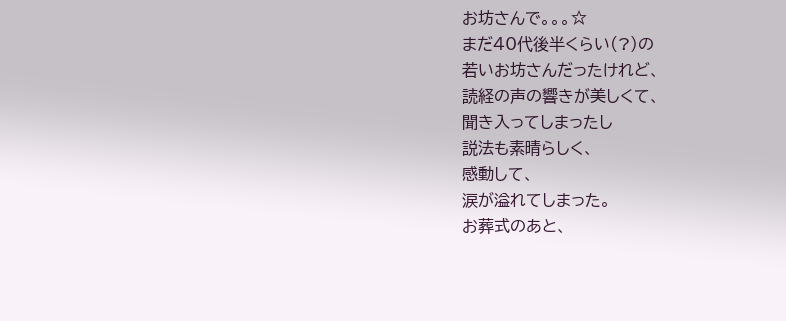お坊さんで。。。☆
まだ40代後半くらい(?)の
若いお坊さんだったけれど、
読経の声の響きが美しくて、
聞き入ってしまったし
説法も素晴らしく、
感動して、
涙が溢れてしまった。
お葬式のあと、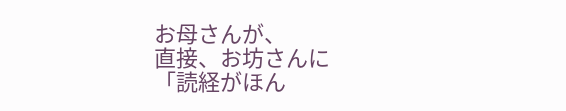お母さんが、
直接、お坊さんに
「読経がほん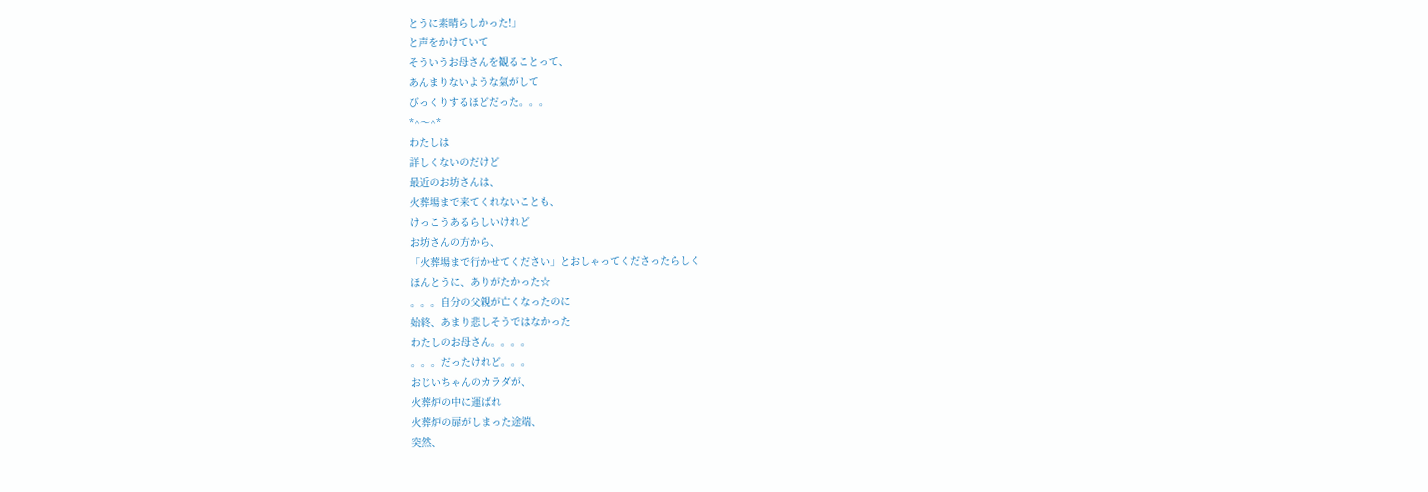とうに素晴らしかった!」
と声をかけていて
そういうお母さんを観ることって、
あんまりないような氣がして
びっくりするほどだった。。。
*^〜^*
わたしは
詳しくないのだけど
最近のお坊さんは、
火葬場まで来てくれないことも、
けっこうあるらしいけれど
お坊さんの方から、
「火葬場まで行かせてください」とおしゃってくださったらしく
ほんとうに、ありがたかった☆
。。。自分の父親が亡くなったのに
始終、あまり悲しそうではなかった
わたしのお母さん。。。。
。。。だったけれど。。。
おじいちゃんのカラダが、
火葬炉の中に運ばれ
火葬炉の扉がしまった途端、
突然、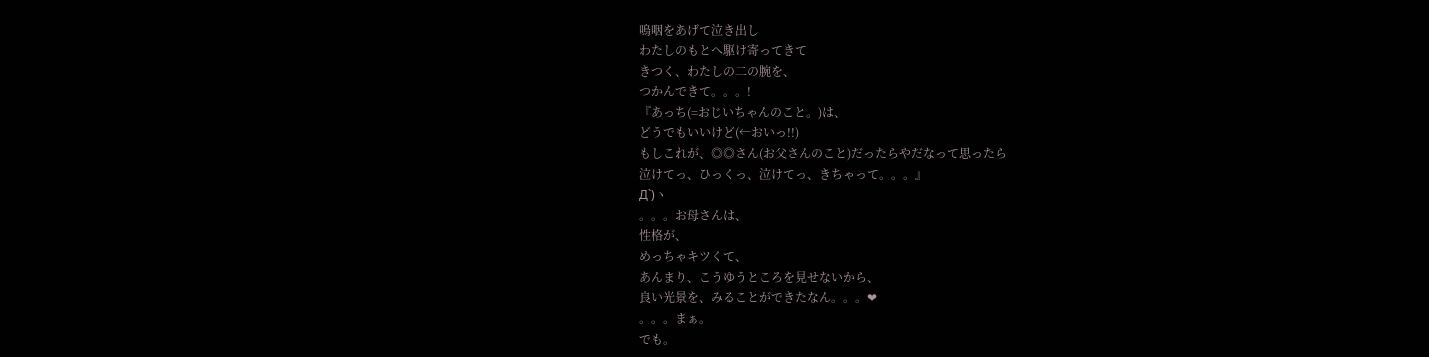嗚咽をあげて泣き出し
わたしのもとへ駆け寄ってきて
きつく、わたしの二の腕を、
つかんできて。。。!
『あっち(=おじいちゃんのこと。)は、
どうでもいいけど(←おいっ!!)
もしこれが、◎◎さん(お父さんのこと)だったらやだなって思ったら
泣けてっ、ひっくっ、泣けてっ、きちゃって。。。』
Д`)ヽ
。。。お母さんは、
性格が、
めっちゃキツくて、
あんまり、こうゆうところを見せないから、
良い光景を、みることができたなん。。。❤
。。。まぁ。
でも。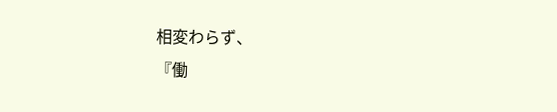相変わらず、
『働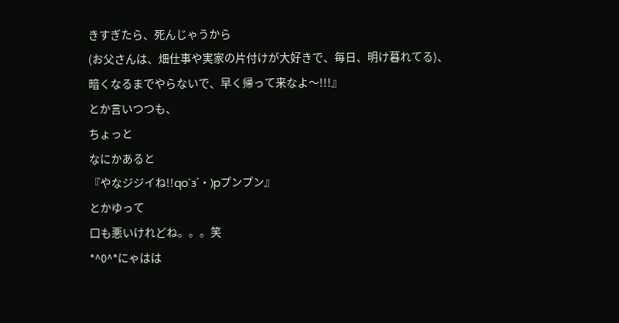きすぎたら、死んじゃうから
(お父さんは、畑仕事や実家の片付けが大好きで、毎日、明け暮れてる)、
暗くなるまでやらないで、早く帰って来なよ〜!!!』
とか言いつつも、
ちょっと
なにかあると
『やなジジイね!!qo`з´・)pプンプン』
とかゆって
口も悪いけれどね。。。笑
*^0^*にゃはは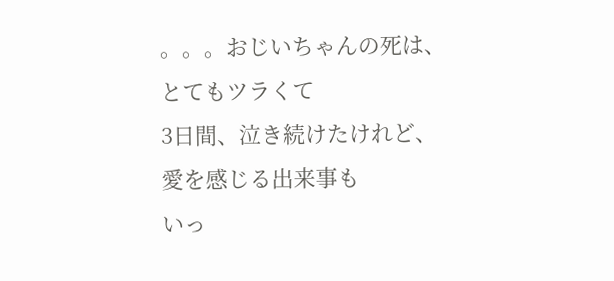。。。おじいちゃんの死は、
とてもツラくて
3日間、泣き続けたけれど、
愛を感じる出来事も
いっ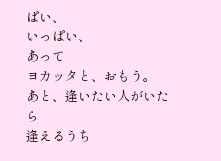ぱい、
いっぱい、
あって
ヨカッタと、おもう。
あと、逢いたい人がいたら
逢えるうち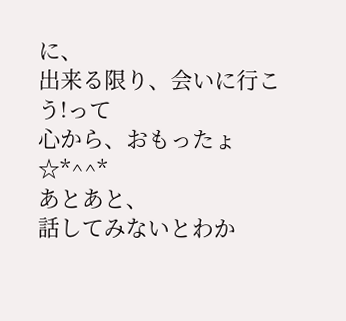に、
出来る限り、会いに行こう!って
心から、おもったょ☆*^^*
あとあと、
話してみないとわか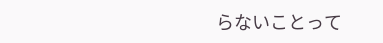らないことって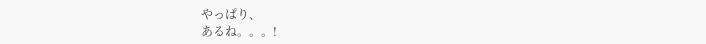やっぱり、
あるね。。。!